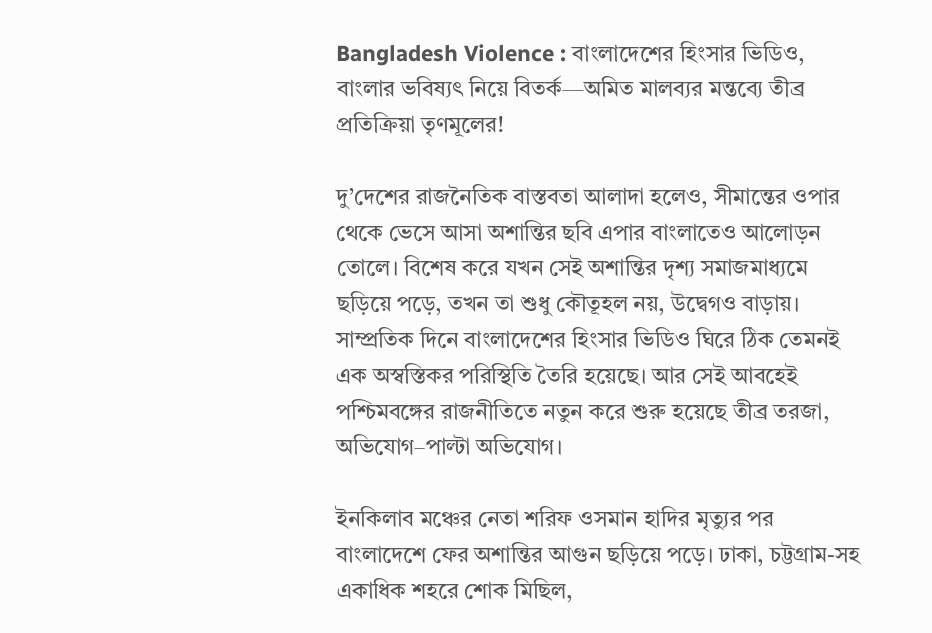Bangladesh Violence : বাংলাদেশের হিংসার ভিডিও, বাংলার ভবিষ্যৎ নিয়ে বিতর্ক—অমিত মালব্যর মন্তব্যে তীব্র প্রতিক্রিয়া তৃণমূলের!

দু’দেশের রাজনৈতিক বাস্তবতা আলাদা হলেও, সীমান্তের ওপার থেকে ভেসে আসা অশান্তির ছবি এপার বাংলাতেও আলোড়ন তোলে। বিশেষ করে যখন সেই অশান্তির দৃশ্য সমাজমাধ্যমে ছড়িয়ে পড়ে, তখন তা শুধু কৌতূহল নয়, উদ্বেগও বাড়ায়। সাম্প্রতিক দিনে বাংলাদেশের হিংসার ভিডিও ঘিরে ঠিক তেমনই এক অস্বস্তিকর পরিস্থিতি তৈরি হয়েছে। আর সেই আবহেই পশ্চিমবঙ্গের রাজনীতিতে নতুন করে শুরু হয়েছে তীব্র তরজা, অভিযোগ–পাল্টা অভিযোগ।

ইনকিলাব মঞ্চের নেতা শরিফ ওসমান হাদির মৃত্যুর পর বাংলাদেশে ফের অশান্তির আগুন ছড়িয়ে পড়ে। ঢাকা, চট্টগ্রাম-সহ একাধিক শহরে শোক মিছিল,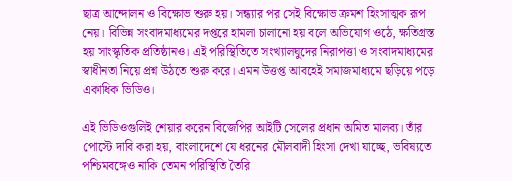ছাত্র আন্দোলন ও বিক্ষোভ শুরু হয়। সন্ধ্যার পর সেই বিক্ষোভ ক্রমশ হিংসাত্মক রূপ নেয়। বিভিন্ন সংবাদমাধ্যমের দপ্তরে হামলা চালানো হয় বলে অভিযোগ ওঠে, ক্ষতিগ্রস্ত হয় সাংস্কৃতিক প্রতিষ্ঠানও। এই পরিস্থিতিতে সংখ্যালঘুদের নিরাপত্তা ও সংবাদমাধ্যমের স্বাধীনতা নিয়ে প্রশ্ন উঠতে শুরু করে। এমন উত্তপ্ত আবহেই সমাজমাধ্যমে ছড়িয়ে পড়ে একাধিক ভিডিও।

এই ভিডিওগুলিই শেয়ার করেন বিজেপির আইটি সেলের প্রধান অমিত মালব্য। তাঁর পোস্টে দাবি করা হয়, বাংলাদেশে যে ধরনের মৌলবাদী হিংসা দেখা যাচ্ছে, ভবিষ্যতে পশ্চিমবঙ্গেও নাকি তেমন পরিস্থিতি তৈরি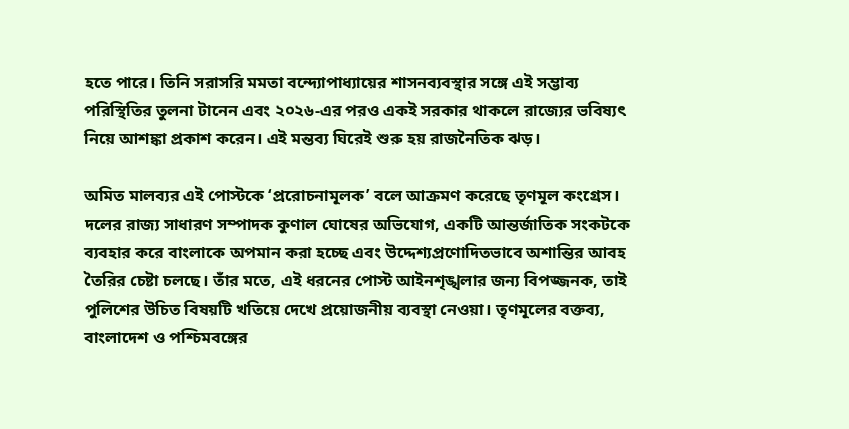হতে পারে। তিনি সরাসরি মমতা বন্দ্যোপাধ্যায়ের শাসনব্যবস্থার সঙ্গে এই সম্ভাব্য পরিস্থিতির তুলনা টানেন এবং ২০২৬-এর পরও একই সরকার থাকলে রাজ্যের ভবিষ্যৎ নিয়ে আশঙ্কা প্রকাশ করেন। এই মন্তব্য ঘিরেই শুরু হয় রাজনৈতিক ঝড়।

অমিত মালব্যর এই পোস্টকে ‘প্ররোচনামূলক’ বলে আক্রমণ করেছে তৃণমূল কংগ্রেস। দলের রাজ্য সাধারণ সম্পাদক কুণাল ঘোষের অভিযোগ, একটি আন্তর্জাতিক সংকটকে ব্যবহার করে বাংলাকে অপমান করা হচ্ছে এবং উদ্দেশ্যপ্রণোদিতভাবে অশান্তির আবহ তৈরির চেষ্টা চলছে। তাঁর মতে, এই ধরনের পোস্ট আইনশৃঙ্খলার জন্য বিপজ্জনক, তাই পুলিশের উচিত বিষয়টি খতিয়ে দেখে প্রয়োজনীয় ব্যবস্থা নেওয়া। তৃণমূলের বক্তব্য, বাংলাদেশ ও পশ্চিমবঙ্গের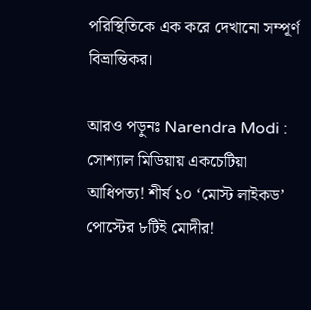পরিস্থিতিকে এক করে দেখানো সম্পূর্ণ বিভ্রান্তিকর।

আরও পড়ুনঃ Narendra Modi : সোশ্যাল মিডিয়ায় একচেটিয়া আধিপত্য! শীর্ষ ১০ ‘মোস্ট লাইকড’ পোস্টের ৮টিই মোদীর!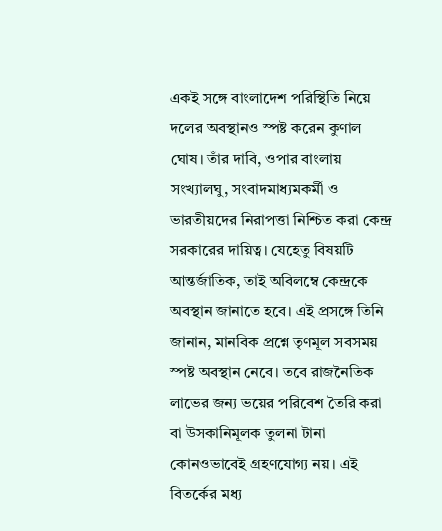একই সঙ্গে বাংলাদেশ পরিস্থিতি নিয়ে দলের অবস্থানও স্পষ্ট করেন কুণাল ঘোষ। তাঁর দাবি, ওপার বাংলায় সংখ্যালঘু, সংবাদমাধ্যমকর্মী ও ভারতীয়দের নিরাপত্তা নিশ্চিত করা কেন্দ্র সরকারের দায়িত্ব। যেহেতু বিষয়টি আন্তর্জাতিক, তাই অবিলম্বে কেন্দ্রকে অবস্থান জানাতে হবে। এই প্রসঙ্গে তিনি জানান, মানবিক প্রশ্নে তৃণমূল সবসময় স্পষ্ট অবস্থান নেবে। তবে রাজনৈতিক লাভের জন্য ভয়ের পরিবেশ তৈরি করা বা উসকানিমূলক তুলনা টানা কোনওভাবেই গ্রহণযোগ্য নয়। এই বিতর্কের মধ্য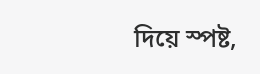দিয়ে স্পষ্ট,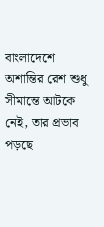বাংলাদেশে অশান্তির রেশ শুধু সীমান্তে আটকে নেই, তার প্রভাব পড়ছে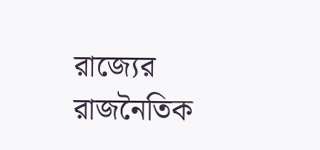রাজ্যের রাজনৈতিক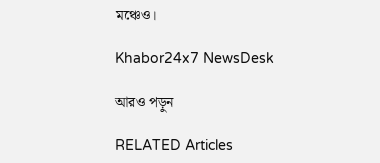মঞ্চেও।

Khabor24x7 NewsDesk

আরও পড়ুন

RELATED Articles